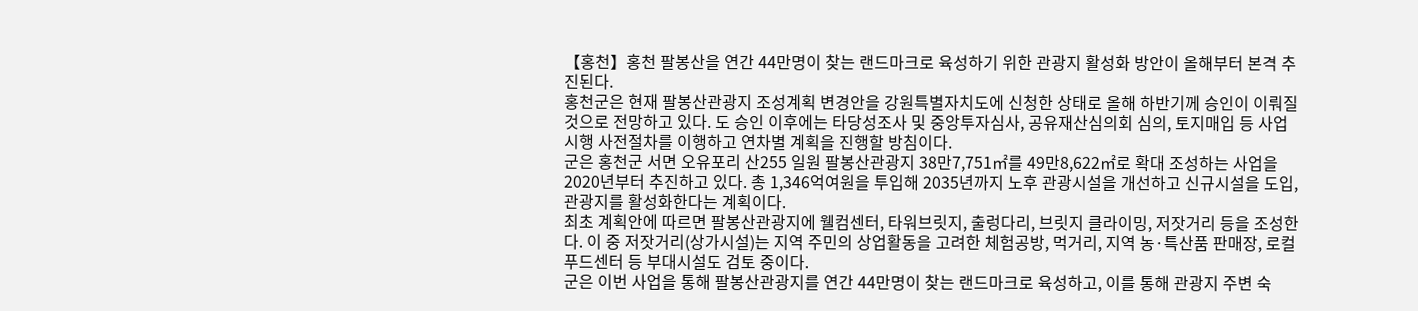【홍천】홍천 팔봉산을 연간 44만명이 찾는 랜드마크로 육성하기 위한 관광지 활성화 방안이 올해부터 본격 추진된다.
홍천군은 현재 팔봉산관광지 조성계획 변경안을 강원특별자치도에 신청한 상태로 올해 하반기께 승인이 이뤄질 것으로 전망하고 있다. 도 승인 이후에는 타당성조사 및 중앙투자심사, 공유재산심의회 심의, 토지매입 등 사업 시행 사전절차를 이행하고 연차별 계획을 진행할 방침이다.
군은 홍천군 서면 오유포리 산255 일원 팔봉산관광지 38만7,751㎡를 49만8,622㎡로 확대 조성하는 사업을 2020년부터 추진하고 있다. 총 1,346억여원을 투입해 2035년까지 노후 관광시설을 개선하고 신규시설을 도입, 관광지를 활성화한다는 계획이다.
최초 계획안에 따르면 팔봉산관광지에 웰컴센터, 타워브릿지, 출렁다리, 브릿지 클라이밍, 저잣거리 등을 조성한다. 이 중 저잣거리(상가시설)는 지역 주민의 상업활동을 고려한 체험공방, 먹거리, 지역 농·특산품 판매장, 로컬푸드센터 등 부대시설도 검토 중이다.
군은 이번 사업을 통해 팔봉산관광지를 연간 44만명이 찾는 랜드마크로 육성하고, 이를 통해 관광지 주변 숙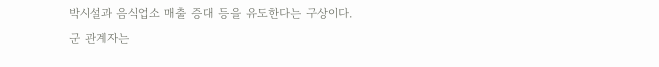박시설과 음식업소 매출 증대 등을 유도한다는 구상이다.
군 관계자는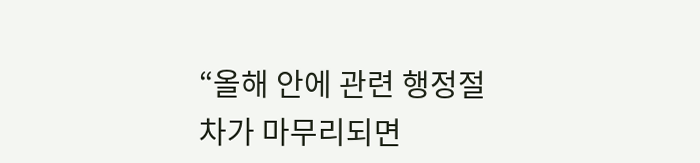“올해 안에 관련 행정절차가 마무리되면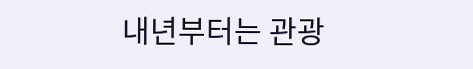내년부터는 관광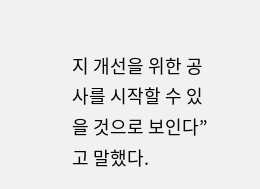지 개선을 위한 공사를 시작할 수 있을 것으로 보인다”고 말했다.